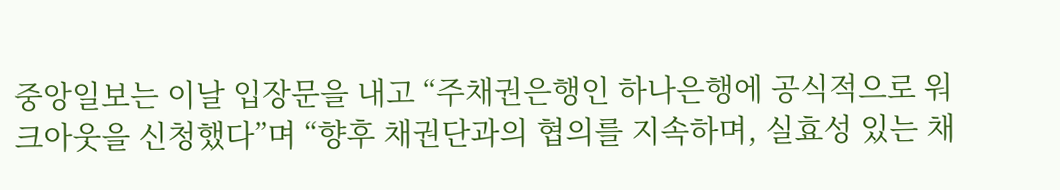중앙일보는 이날 입장문을 내고 “주채권은행인 하나은행에 공식적으로 워크아웃을 신청했다”며 “향후 채권단과의 협의를 지속하며, 실효성 있는 채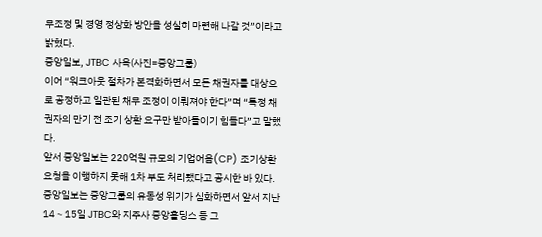무조정 및 경영 정상화 방안을 성실히 마련해 나갈 것”이라고 밝혔다.
중앙일보, JTBC 사옥(사진=중앙그룹)
이어 “워크아웃 절차가 본격화하면서 모든 채권자를 대상으로 공정하고 일관된 채무 조정이 이뤄져야 한다”며 “특정 채권자의 만기 전 조기 상환 요구만 받아들이기 힘들다”고 말했다.
앞서 중앙일보는 220억원 규모의 기업어음(CP) 조기상환 요청을 이행하지 못해 1차 부도 처리됐다고 공시한 바 있다.
중앙일보는 중앙그룹의 유동성 위기가 심화하면서 앞서 지난 14∼15일 JTBC와 지주사 중앙홀딩스 등 그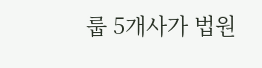룹 5개사가 법원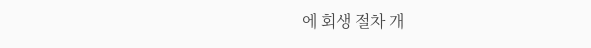에 회생 절차 개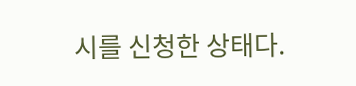시를 신청한 상태다.